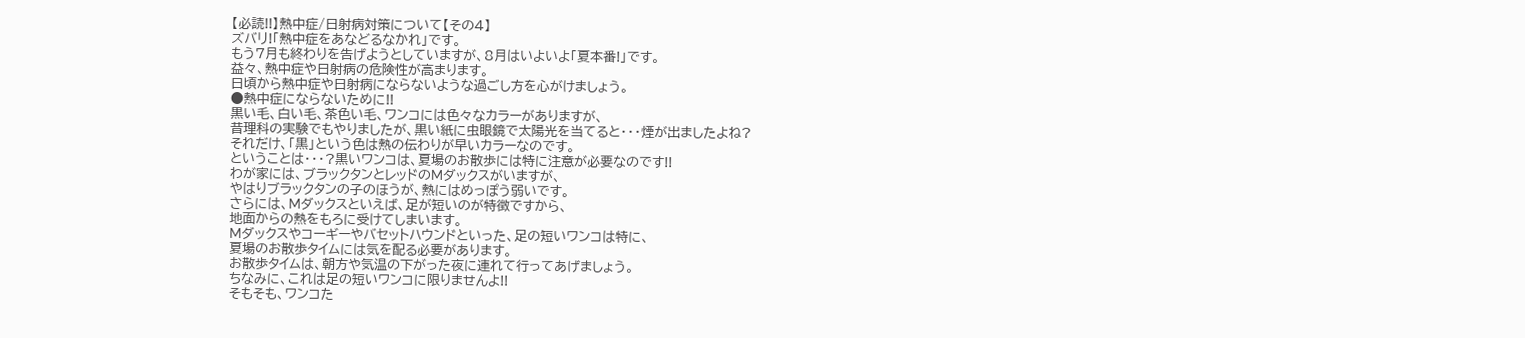【必読!!】熱中症/日射病対策について【その4】
ズバリ!「熱中症をあなどるなかれ」です。
もう7月も終わりを告げようとしていますが、8月はいよいよ「夏本番!」です。
益々、熱中症や日射病の危険性が高まります。
日頃から熱中症や日射病にならないような過ごし方を心がけましょう。
●熱中症にならないために!!
黒い毛、白い毛、茶色い毛、ワンコには色々なカラーがありますが、
昔理科の実験でもやりましたが、黒い紙に虫眼鏡で太陽光を当てると・・・煙が出ましたよね?
それだけ、「黒」という色は熱の伝わりが早いカラーなのです。
ということは・・・?黒いワンコは、夏場のお散歩には特に注意が必要なのです!!
わが家には、ブラックタンとレッドのMダックスがいますが、
やはりブラックタンの子のほうが、熱にはめっぽう弱いです。
さらには、Mダックスといえば、足が短いのが特徴ですから、
地面からの熱をもろに受けてしまいます。
Mダックスやコーギーやバセットハウンドといった、足の短いワンコは特に、
夏場のお散歩タイムには気を配る必要があります。
お散歩タイムは、朝方や気温の下がった夜に連れて行ってあげましょう。
ちなみに、これは足の短いワンコに限りませんよ!!
そもそも、ワンコた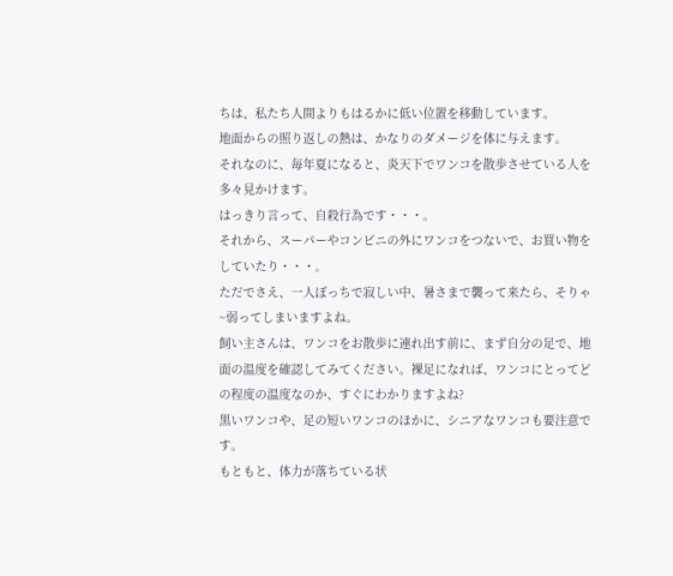ちは、私たち人間よりもはるかに低い位置を移動しています。
地面からの照り返しの熱は、かなりのダメージを体に与えます。
それなのに、毎年夏になると、炎天下でワンコを散歩させている人を多々見かけます。
はっきり言って、自殺行為です・・・。
それから、スーパーやコンビニの外にワンコをつないで、お買い物をしていたり・・・。
ただでさえ、一人ぼっちで寂しい中、暑さまで襲って来たら、そりゃ~弱ってしまいますよね。
飼い主さんは、ワンコをお散歩に連れ出す前に、まず自分の足で、地面の温度を確認してみてください。裸足になれば、ワンコにとってどの程度の温度なのか、すぐにわかりますよね?
黒いワンコや、足の短いワンコのほかに、シニアなワンコも要注意です。
もともと、体力が落ちている状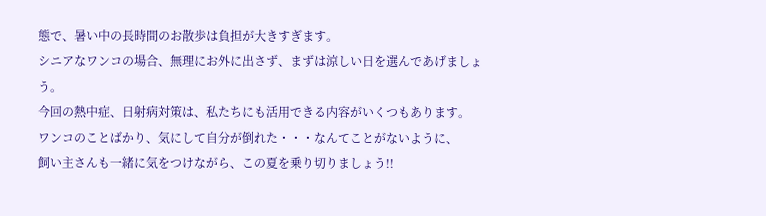態で、暑い中の長時間のお散歩は負担が大きすぎます。
シニアなワンコの場合、無理にお外に出さず、まずは涼しい日を選んであげましょう。
今回の熱中症、日射病対策は、私たちにも活用できる内容がいくつもあります。
ワンコのことばかり、気にして自分が倒れた・・・なんてことがないように、
飼い主さんも一緒に気をつけながら、この夏を乗り切りましょう!!